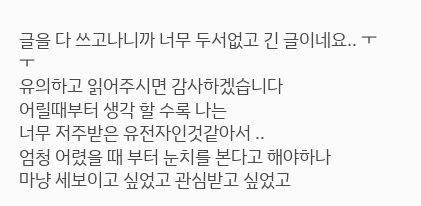글을 다 쓰고나니까 너무 두서없고 긴 글이네요.. ㅜㅜ
유의하고 읽어주시면 감사하겠습니다
어릴때부터 생각 할 수록 나는
너무 저주받은 유전자인것같아서 ..
엄청 어렸을 때 부터 눈치를 본다고 해야하나
마냥 세보이고 싶었고 관심받고 싶었고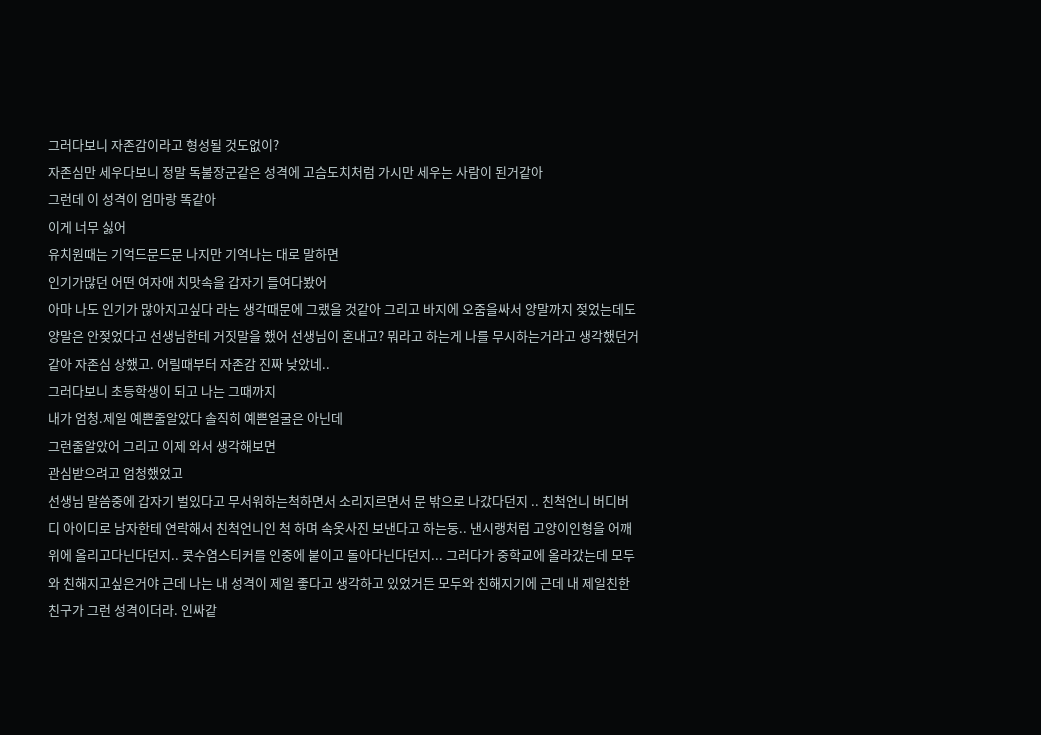그러다보니 자존감이라고 형성될 것도없이?
자존심만 세우다보니 정말 독불장군같은 성격에 고슴도치처럼 가시만 세우는 사람이 된거같아
그런데 이 성격이 엄마랑 똑같아
이게 너무 싫어
유치원때는 기억드문드문 나지만 기억나는 대로 말하면
인기가많던 어떤 여자애 치맛속을 갑자기 들여다봤어
아마 나도 인기가 많아지고싶다 라는 생각때문에 그랬을 것같아 그리고 바지에 오줌을싸서 양말까지 젖었는데도 양말은 안젖었다고 선생님한테 거짓말을 했어 선생님이 혼내고? 뭐라고 하는게 나를 무시하는거라고 생각했던거같아 자존심 상했고. 어릴때부터 자존감 진짜 낮았네..
그러다보니 초등학생이 되고 나는 그때까지
내가 엄청.제일 예쁜줄알았다 솔직히 예쁜얼굴은 아닌데
그런줄알았어 그리고 이제 와서 생각해보면
관심받으려고 엄청했었고
선생님 말씀중에 갑자기 벌있다고 무서워하는척하면서 소리지르면서 문 밖으로 나갔다던지 .. 친척언니 버디버디 아이디로 남자한테 연락해서 친척언니인 척 하며 속옷사진 보낸다고 하는둥.. 낸시랭처럼 고양이인형을 어깨위에 올리고다닌다던지.. 콧수염스티커를 인중에 붙이고 돌아다닌다던지... 그러다가 중학교에 올라갔는데 모두와 친해지고싶은거야 근데 나는 내 성격이 제일 좋다고 생각하고 있었거든 모두와 친해지기에 근데 내 제일친한 친구가 그런 성격이더라. 인싸같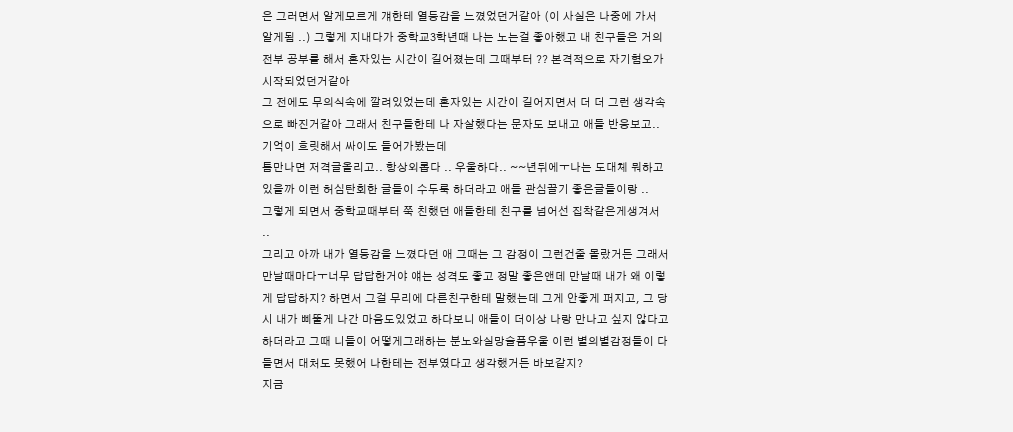은 그러면서 알게모르게 걔한테 열등감을 느꼈었던거같아 (이 사실은 나중에 가서 알게됨 ..) 그렇게 지내다가 중학교3학년때 나는 노는걸 좋아했고 내 친구들은 거의 전부 공부를 해서 혼자있는 시간이 길어졌는데 그때부터 ?? 본격적으로 자기혐오가 시작되었던거같아
그 전에도 무의식속에 깔려있었는데 혼자있는 시간이 길어지면서 더 더 그런 생각속으로 빠진거같아 그래서 친구들한테 나 자살했다는 문자도 보내고 애들 반응보고..
기억이 흐릿해서 싸이도 들어가봤는데
틈만나면 저격글올리고.. 항상외롭다 .. 우울하다.. ~~년뒤에ㅜ나는 도대체 뭐하고있을까 이런 허심탄회한 글들이 수두룩 하더라고 애들 관심끌기 좋은글들이랑 ..
그렇게 되면서 중학교때부터 쭉 친했던 애들한테 친구를 넘어선 집착같은게생겨서 ..
그리고 아까 내가 열등감을 느꼈다던 애 그때는 그 감정이 그런건줄 몰랐거든 그래서 만날때마다ㅜ너무 답답한거야 얘는 성격도 좋고 정말 좋은앤데 만날때 내가 왜 이렇게 답답하지? 하면서 그걸 무리에 다른친구한테 말했는데 그게 안좋게 퍼지고, 그 당시 내가 삐뚤게 나간 마음도있었고 하다보니 애들이 더이상 나랑 만나고 싶지 않다고 하더라고 그때 니들이 어떻게그래하는 분노와실망슬픔우울 이런 별의별감정들이 다 들면서 대처도 못했어 나한테는 전부였다고 생각했거든 바보같지?
지금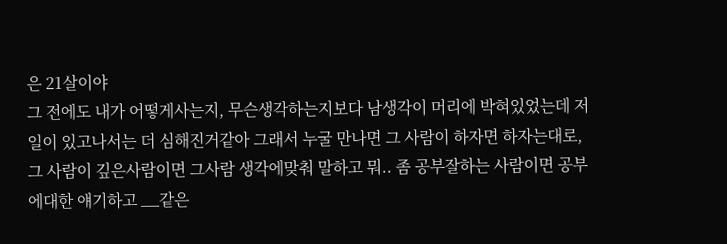은 21살이야
그 전에도 내가 어떻게사는지, 무슨생각하는지보다 남생각이 머리에 박혀있었는데 저 일이 있고나서는 더 심해진거같아 그래서 누굴 만나면 그 사람이 하자면 하자는대로, 그 사람이 깊은사람이면 그사람 생각에맞춰 말하고 뭐.. 좀 공부잘하는 사람이면 공부에대한 얘기하고 __같은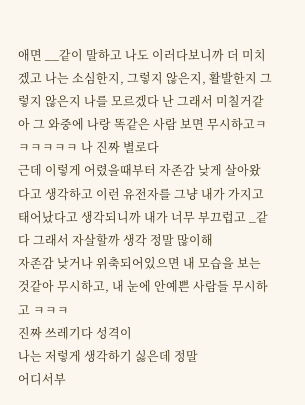애면 __같이 말하고 나도 이러다보니까 더 미치겠고 나는 소심한지, 그렇지 않은지, 활발한지 그렇지 않은지 나를 모르겠다 난 그래서 미칠거같아 그 와중에 나랑 똑같은 사람 보면 무시하고ㅋㅋㅋㅋㅋㅋ 나 진짜 별로다
근데 이렇게 어렸을때부터 자존감 낮게 살아왔다고 생각하고 이런 유전자를 그냥 내가 가지고태어났다고 생각되니까 내가 너무 부끄럽고 _같다 그래서 자살할까 생각 정말 많이해
자존감 낮거나 위축되어있으면 내 모습을 보는것같아 무시하고, 내 눈에 안예쁜 사람들 무시하고 ㅋㅋㅋ
진짜 쓰레기다 성격이
나는 저렇게 생각하기 싫은데 정말
어디서부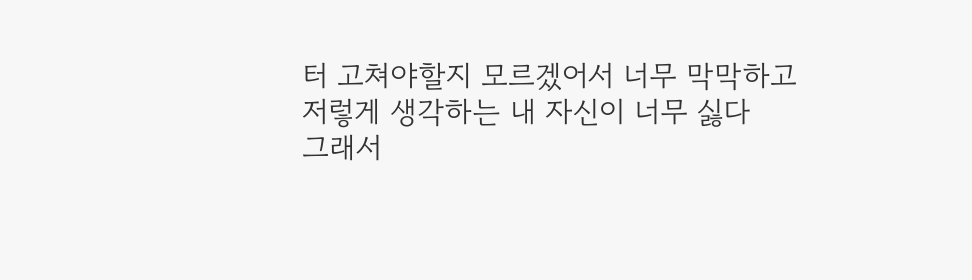터 고쳐야할지 모르겠어서 너무 막막하고
저렇게 생각하는 내 자신이 너무 싫다
그래서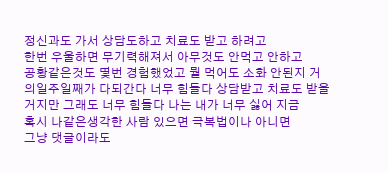정신과도 가서 상담도하고 치료도 받고 하려고
한번 우울하면 무기력해져서 아무것도 안먹고 안하고
공황같은것도 몇번 경험했었고 뭘 먹어도 소화 안된지 거의일주일째가 다되간다 너무 힘들다 상담받고 치료도 받을거지만 그래도 너무 힘들다 나는 내가 너무 싫어 지금
혹시 나같은생각한 사람 있으면 극복법이나 아니면
그냥 댓글이라도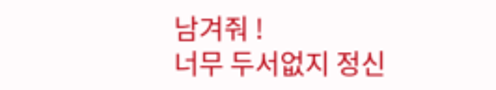남겨줘 !
너무 두서없지 정신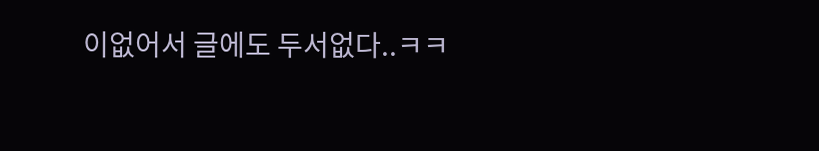이없어서 글에도 두서없다..ㅋㅋ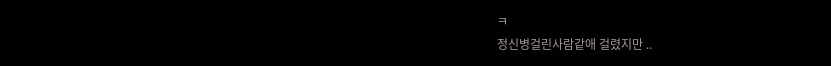ㅋ
정신병걸린사람같애 걸렸지만 ..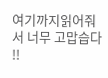여기까지읽어줘서 너무 고맙습다 !!